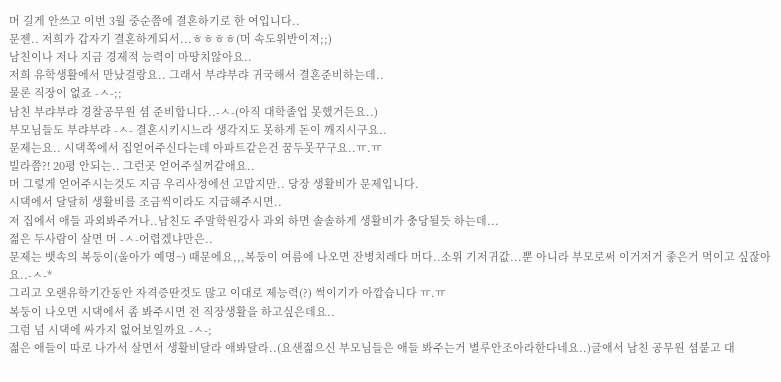머 길게 안쓰고 이번 3월 중순쯤에 결혼하기로 한 여입니다..
문젠.. 저희가 갑자기 결혼하게되서...ㅎㅎㅎㅎ(머 속도위반이져;;)
남친이나 저나 지금 경제적 능력이 마땅치않아요..
저희 유학생활에서 만났걸랑요.. 그래서 부랴부랴 귀국해서 결혼준비하는데..
물론 직장이 없죠 -ㅅ-;;
남친 부랴부랴 경찰공무원 셤 준비합니다..-ㅅ-(아직 대학졸업 못했거든요..)
부모님들도 부랴부랴 -ㅅ- 결혼시키시느라 생각지도 못하게 돈이 깨지시구요..
문제는요.. 시댁쪽에서 집얻어주신다는데 아파트같은건 꿈두못꾸구요..ㅠ.ㅠ
빌라쯤?! 20평 안되는.. 그런곳 얻어주실꺼같애요..
머 그렇게 얻어주시는것도 지금 우리사정에선 고맙지만.. 당장 생활비가 문제입니다.
시댁에서 달달히 생활비를 조금씩이라도 지급해주시면..
저 집에서 애들 과외봐주거나..남친도 주말학원강사 과외 하면 솔솔하게 생활비가 충당될듯 하는데...
젊은 두사람이 살면 머 -ㅅ-어렵겠냐만은..
문제는 뱃속의 복둥이(울아가 예명~) 때문에요,,,복둥이 여름에 나오면 잔병치레다 머다..소위 기저귀값...뿐 아니라 부모로써 이거저거 좋은거 먹이고 싶잖아요..-ㅅ-*
그리고 오랜유학기간동안 자격증딴것도 많고 이대로 제능력(?) 썩이기가 아깝습니다 ㅠ.ㅠ
복둥이 나오면 시댁에서 좀 봐주시면 전 직장생활을 하고싶은데요..
그럼 넘 시댁에 싸가지 없어보일까요 -ㅅ-;
젊은 애들이 따로 나가서 살면서 생활비달라 애봐달라..(요샌젊으신 부모님들은 애들 봐주는거 별루안조아라한다네요..)글애서 남친 공무원 셤붙고 대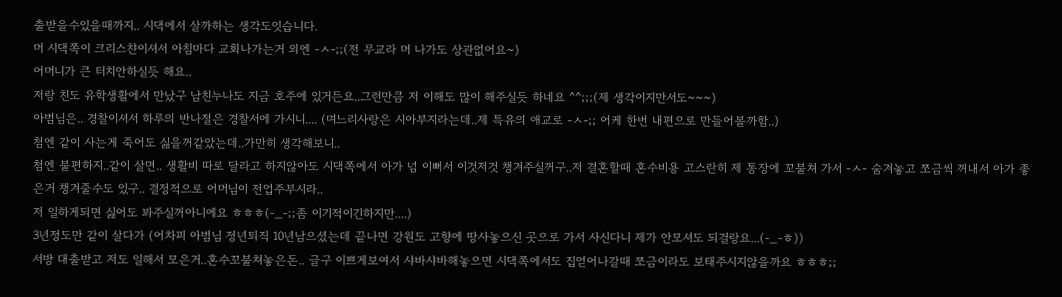출받을수있을때까지.. 시댁에서 살까하는 생각도잇습니다.
머 시댁쪽이 크리스챤이셔서 아침마다 교회나가는거 외엔 -ㅅ-;;(전 무교라 머 나가도 상관없어요~)
어머니가 큰 터치안하실듯 해요..
저랑 친도 유학생활에서 만났구 남친누나도 지금 호주에 있거든요..그런만큼 저 이해도 많이 해주실듯 하네요 ^^;;;(제 생각이지만서도~~~)
아범님은.. 경찰이셔서 하루의 반나절은 경찰서에 가시니.... (며느리사랑은 시아부지라는데..제 특유의 애교로 -ㅅ-;; 어케 한번 내편으로 만들어볼까함..)
첨엔 같이 사는게 죽어도 싫을꺼같았는데..가만히 생각해보니..
첨엔 불편하지..같이 살면.. 생활비 따로 달라고 하지않아도 시댁쪽에서 아가 넘 이뻐서 이것저것 챙겨주실꺼구..저 결혼할때 혼수비용 고스란히 제 통장에 꼬불쳐 가서 -ㅅ- 숨겨놓고 쪼금씩 꺼내서 아가 좋은거 챙겨줄수도 있구.. 결정적으로 어머님이 전업주부시라..
저 일하게되면 싫어도 봐주실꺼아니에요 ㅎㅎㅎ(-_-;;좀 이기적이긴하지만....)
3년정도만 같이 살다가 (어차피 아범님 정년퇴직 10년남으셨는데 끝나면 강원도 고향에 땅사놓으신 곳으로 가서 사신다니 제가 안모셔도 되걸랑요...(-_-ㅎ))
서방 대출받고 저도 일해서 모은거..혼수꼬불쳐놓은돈.. 글구 이쁘게보여서 샤바샤바해놓으면 시댁쪽에서도 집얻어나갈때 쪼금이라도 보태주시지않을까요 ㅎㅎㅎ;;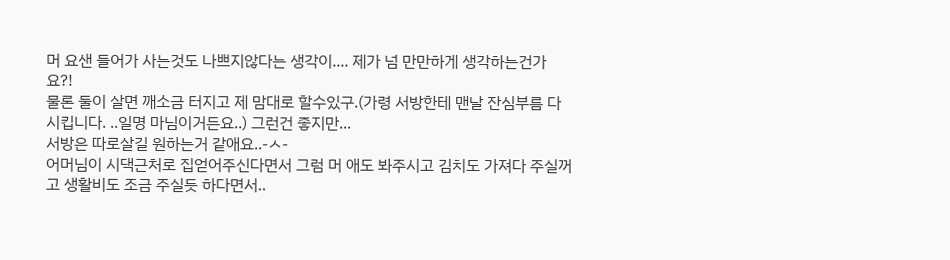머 요샌 들어가 사는것도 나쁘지않다는 생각이.... 제가 넘 만만하게 생각하는건가요?!
물론 둘이 살면 깨소금 터지고 제 맘대로 할수있구.(가령 서방한테 맨날 잔심부름 다시킵니다. ..일명 마님이거든요..) 그런건 좋지만...
서방은 따로살길 원하는거 같애요..-ㅅ-
어머님이 시댁근처로 집얻어주신다면서 그럼 머 애도 봐주시고 김치도 가져다 주실꺼고 생활비도 조금 주실듯 하다면서..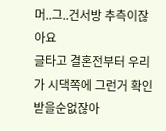머..그..건서방 추측이잖아요
글타고 결혼전부터 우리가 시댁쪽에 그런거 확인받을순없잖아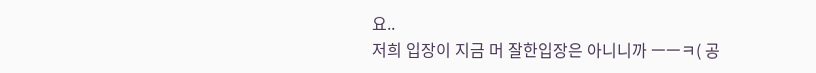요..
저희 입장이 지금 머 잘한입장은 아니니까 ㅡㅡㅋ( 공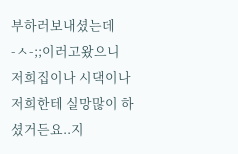부하러보내셨는데 -ㅅ-;;이러고왔으니 저희집이나 시댁이나 저희한테 실망많이 하셨거든요..지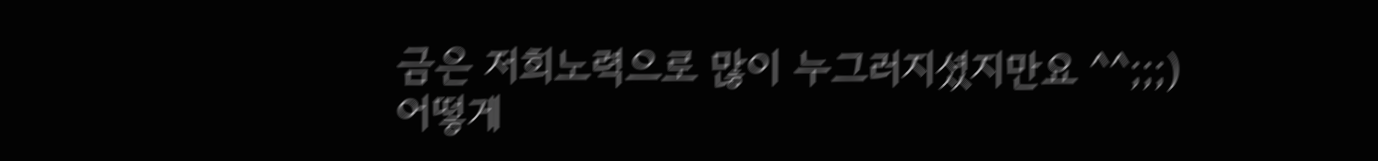금은 저희노력으로 많이 누그러지셨지만요 ^^;;;)
어떻게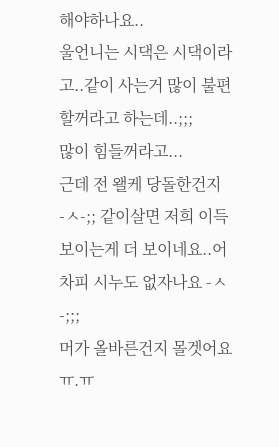해야하나요..
울언니는 시댁은 시댁이라고..같이 사는거 많이 불편할꺼라고 하는데..;;;
많이 힘들꺼라고...
근데 전 왤케 당돌한건지 -ㅅ-;; 같이살면 저희 이득보이는게 더 보이네요..어차피 시누도 없자나요 -ㅅ-;;;
머가 올바른건지 몰겟어요 ㅠ.ㅠ